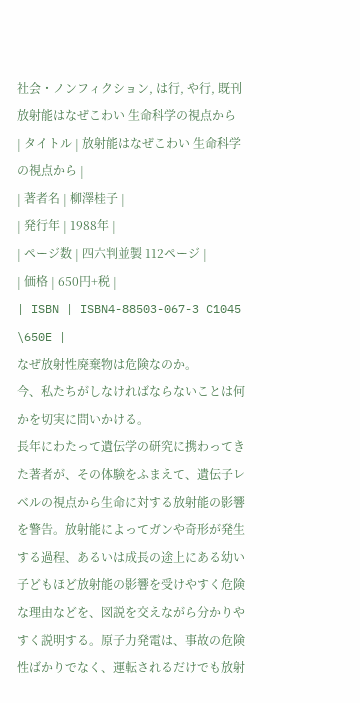社会・ノンフィクション, は行, や行, 既刊
放射能はなぜこわい 生命科学の視点から
| タイトル | 放射能はなぜこわい 生命科学の視点から |
| 著者名 | 柳澤桂子 |
| 発行年 | 1988年 |
| ページ数 | 四六判並製 112ページ |
| 価格 | 650円+税 |
| ISBN | ISBN4-88503-067-3 C1045 \650E |
なぜ放射性廃棄物は危険なのか。
今、私たちがしなければならないことは何かを切実に問いかける。
長年にわたって遺伝学の研究に携わってきた著者が、その体験をふまえて、遺伝子レベルの視点から生命に対する放射能の影響を警告。放射能によってガンや奇形が発生する過程、あるいは成長の途上にある幼い子どもほど放射能の影響を受けやすく危険な理由などを、図説を交えながら分かりやすく説明する。原子力発電は、事故の危険性ばかりでなく、運転されるだけでも放射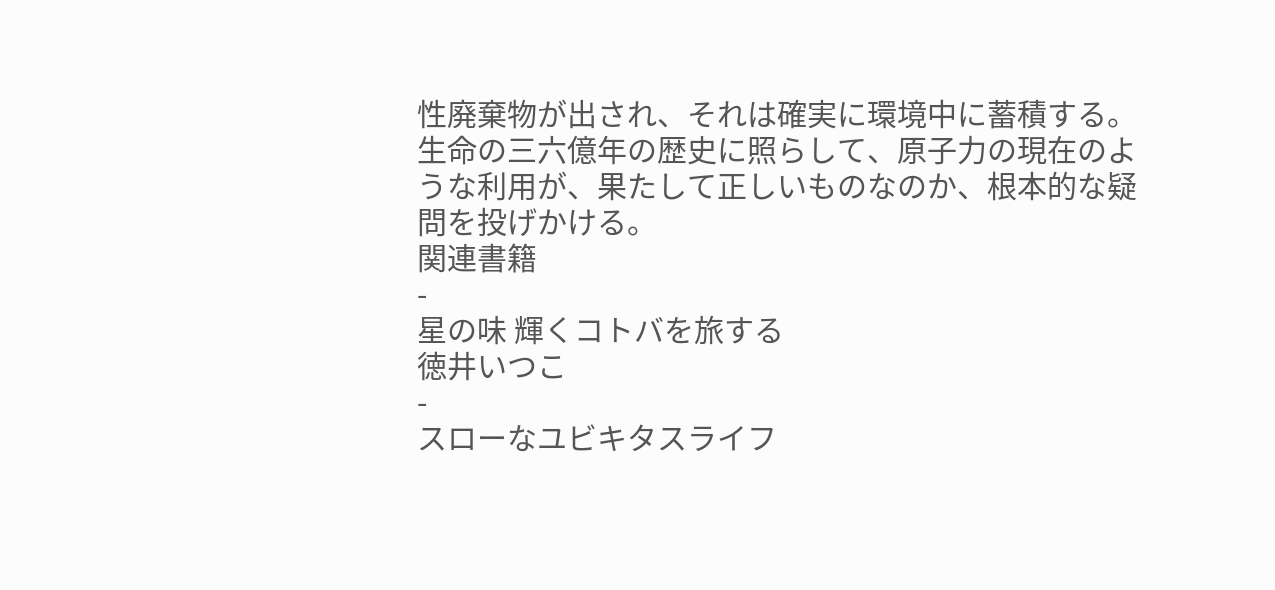性廃棄物が出され、それは確実に環境中に蓄積する。生命の三六億年の歴史に照らして、原子力の現在のような利用が、果たして正しいものなのか、根本的な疑問を投げかける。
関連書籍
-
星の味 輝くコトバを旅する
徳井いつこ
-
スローなユビキタスライフ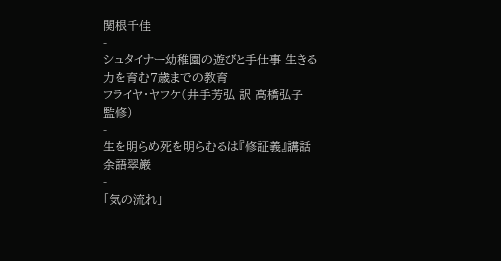関根千佳
-
シュタイナー幼稚園の遊びと手仕事 生きる力を育む7歳までの教育
フライヤ・ヤフケ(井手芳弘 訳 高橋弘子 監修)
-
生を明らめ死を明らむるは『修証義』講話
余語翠巌
-
「気の流れ」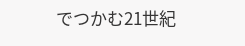でつかむ21世紀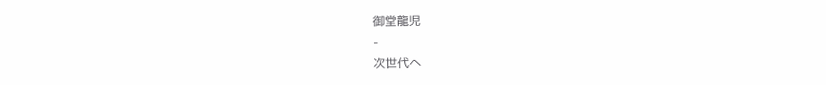御堂龍児
-
次世代へ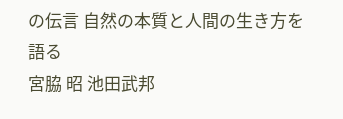の伝言 自然の本質と人間の生き方を語る
宮脇 昭 池田武邦